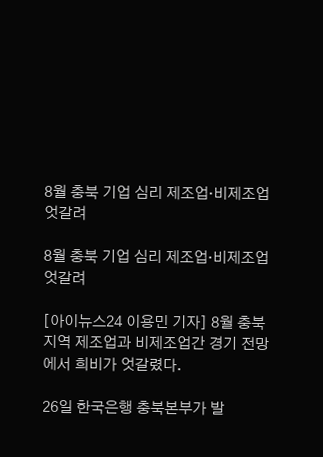8월 충북 기업 심리 제조업·비제조업 엇갈려

8월 충북 기업 심리 제조업·비제조업 엇갈려

[아이뉴스24 이용민 기자] 8월 충북 지역 제조업과 비제조업간 경기 전망에서 희비가 엇갈렸다.

26일 한국은행 충북본부가 발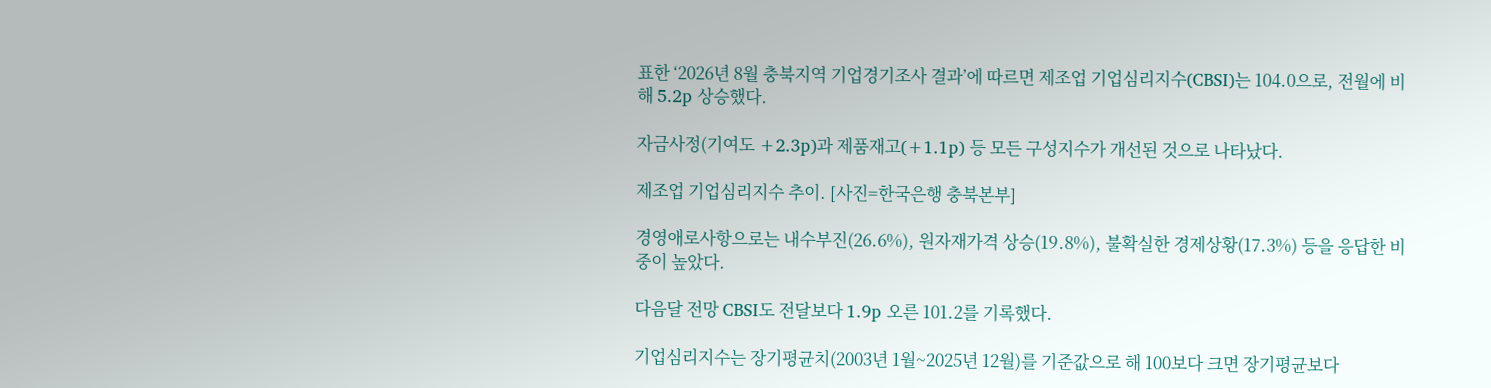표한 ‘2026년 8월 충북지역 기업경기조사 결과’에 따르면 제조업 기업심리지수(CBSI)는 104.0으로, 전월에 비해 5.2p 상승했다.

자금사정(기여도 +2.3p)과 제품재고(+1.1p) 등 모든 구성지수가 개선된 것으로 나타났다.

제조업 기업심리지수 추이. [사진=한국은행 충북본부]

경영애로사항으로는 내수부진(26.6%), 원자재가격 상승(19.8%), 불확실한 경제상황(17.3%) 등을 응답한 비중이 높았다.

다음달 전망 CBSI도 전달보다 1.9p 오른 101.2를 기록했다.

기업심리지수는 장기평균치(2003년 1월~2025년 12월)를 기준값으로 해 100보다 크면 장기평균보다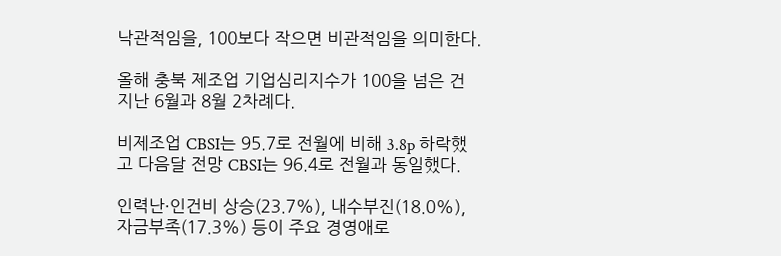낙관적임을, 100보다 작으면 비관적임을 의미한다.

올해 충북 제조업 기업심리지수가 100을 넘은 건 지난 6월과 8월 2차례다.

비제조업 CBSI는 95.7로 전월에 비해 3.8p 하락했고 다음달 전망 CBSI는 96.4로 전월과 동일했다.

인력난·인건비 상승(23.7%), 내수부진(18.0%), 자금부족(17.3%) 등이 주요 경영애로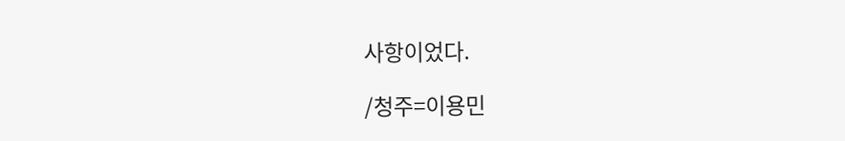사항이었다.

/청주=이용민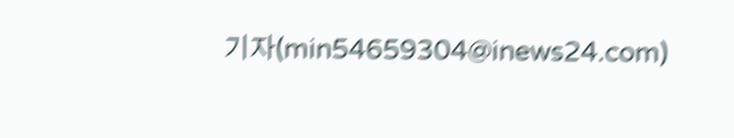기자(min54659304@inews24.com)